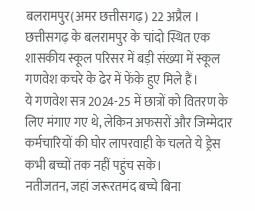बलरामपुर(अमर छत्तीसगढ़) 22 अप्रैल । छत्तीसगढ़ के बलरामपुर के चांदो स्थित एक शासकीय स्कूल परिसर में बड़ी संख्या में स्कूल गणवेश कचरे के ढेर में फेंके हुए मिले हैं।
ये गणवेश सत्र 2024-25 में छात्रों को वितरण के लिए मंगाए गए थे, लेकिन अफसरों और जिम्मेदार कर्मचारियों की घोर लापरवाही के चलते ये ड्रेस कभी बच्चों तक नहीं पहुंच सके।
नतीजतन, जहां जरूरतमंद बच्चे बिना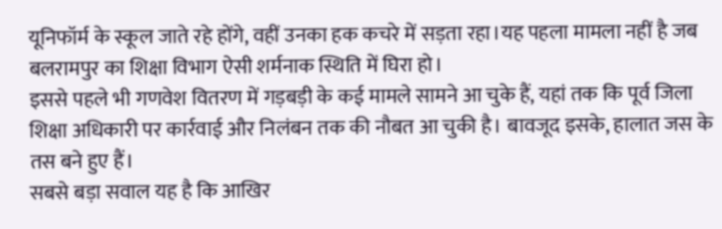यूनिफॉर्म के स्कूल जाते रहे होंगे, वहीं उनका हक कचरे में सड़ता रहा।यह पहला मामला नहीं है जब बलरामपुर का शिक्षा विभाग ऐसी शर्मनाक स्थिति में घिरा हो।
इससे पहले भी गणवेश वितरण में गड़बड़ी के कई मामले सामने आ चुके हैं, यहां तक कि पूर्व जिला शिक्षा अधिकारी पर कार्रवाई और निलंबन तक की नौबत आ चुकी है। बावजूद इसके, हालात जस के तस बने हुए हैं।
सबसे बड़ा सवाल यह है कि आखिर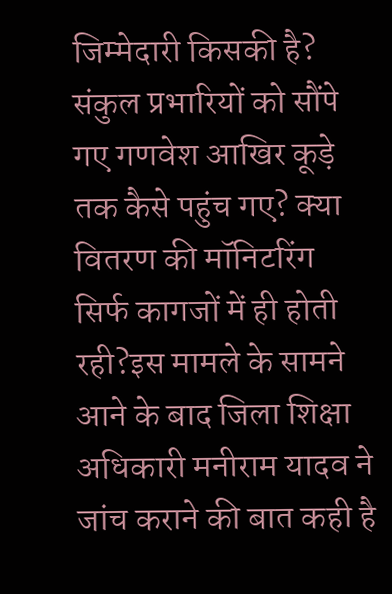जिम्मेदारी किसकी है? संकुल प्रभारियों को सौंपे गए गणवेश आखिर कूड़े तक कैसे पहुंच गए? क्या वितरण की मॉनिटरिंग सिर्फ कागजों में ही होती रही?इस मामले के सामने आने के बाद जिला शिक्षा अधिकारी मनीराम यादव ने जांच कराने की बात कही है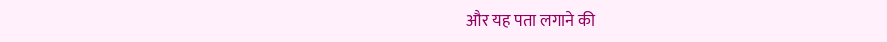और यह पता लगाने की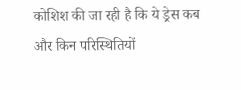कोशिश की जा रही है कि ये ड्रेस कब और किन परिस्थितियों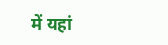में यहां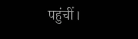पहुंचीं।